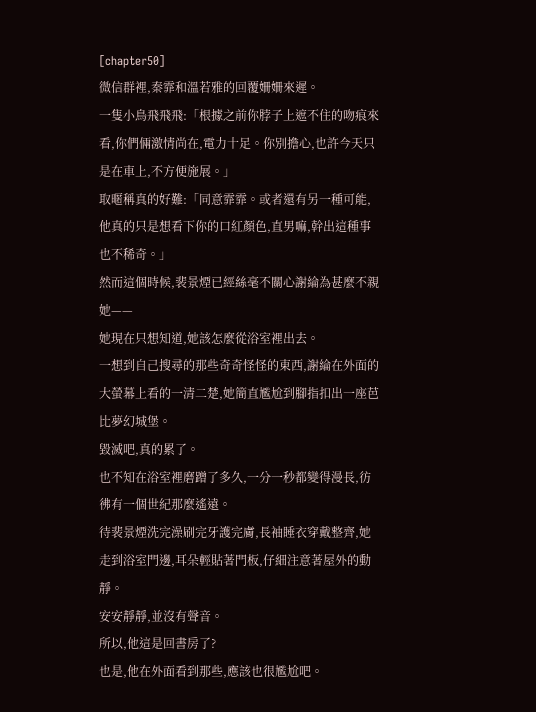[chapter50]
微信群裡,秦霏和溫若雅的回覆姍姍來遲。
一隻小鳥飛飛飛:「根據之前你脖子上遮不住的吻痕來看,你們倆激情尚在,電力十足。你別擔心,也許今天只是在車上,不方便施展。」
取暱稱真的好難:「同意霏霏。或者還有另一種可能,他真的只是想看下你的口紅顏色,直男嘛,幹出這種事也不稀奇。」
然而這個時候,裴景煙已經絲毫不關心謝綸為甚麼不親她——
她現在只想知道,她該怎麼從浴室裡出去。
一想到自己搜尋的那些奇奇怪怪的東西,謝綸在外面的大螢幕上看的一清二楚,她簡直尷尬到腳指扣出一座芭比夢幻城堡。
毀滅吧,真的累了。
也不知在浴室裡磨蹭了多久,一分一秒都變得漫長,彷彿有一個世紀那麼遙遠。
待裴景煙洗完澡刷完牙護完膚,長袖睡衣穿戴整齊,她走到浴室門邊,耳朵輕貼著門板,仔細注意著屋外的動靜。
安安靜靜,並沒有聲音。
所以,他這是回書房了?
也是,他在外面看到那些,應該也很尷尬吧。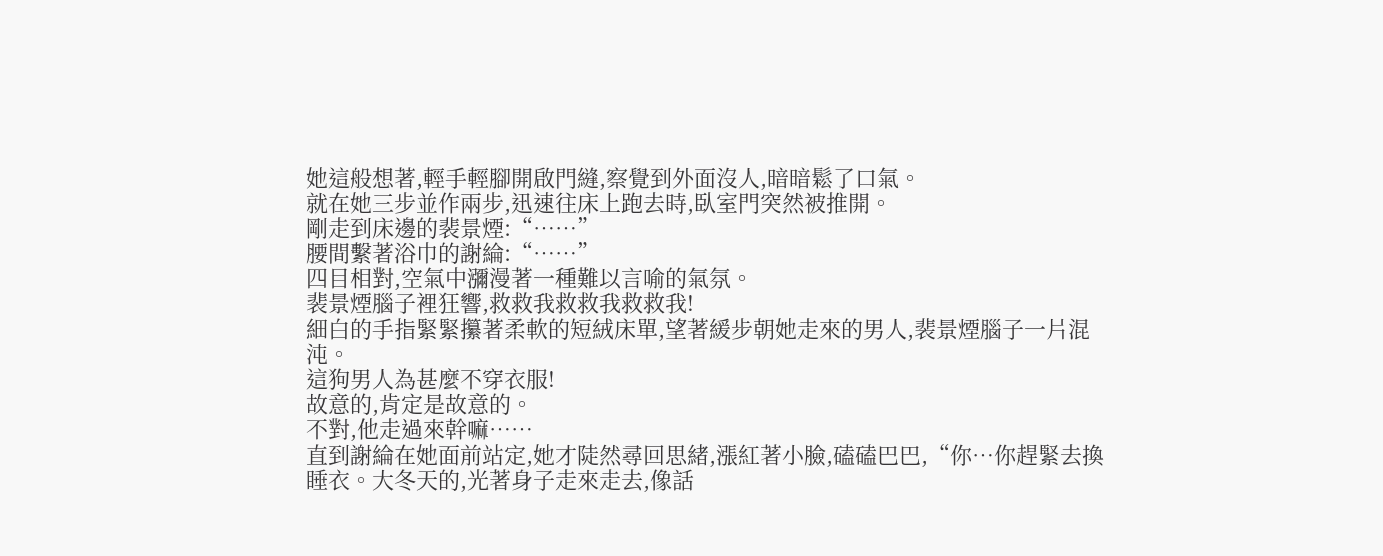她這般想著,輕手輕腳開啟門縫,察覺到外面沒人,暗暗鬆了口氣。
就在她三步並作兩步,迅速往床上跑去時,臥室門突然被推開。
剛走到床邊的裴景煙:“……”
腰間繫著浴巾的謝綸:“……”
四目相對,空氣中瀰漫著一種難以言喻的氣氛。
裴景煙腦子裡狂響,救救我救救我救救我!
細白的手指緊緊攥著柔軟的短絨床單,望著緩步朝她走來的男人,裴景煙腦子一片混沌。
這狗男人為甚麼不穿衣服!
故意的,肯定是故意的。
不對,他走過來幹嘛……
直到謝綸在她面前站定,她才陡然尋回思緒,漲紅著小臉,磕磕巴巴,“你…你趕緊去換睡衣。大冬天的,光著身子走來走去,像話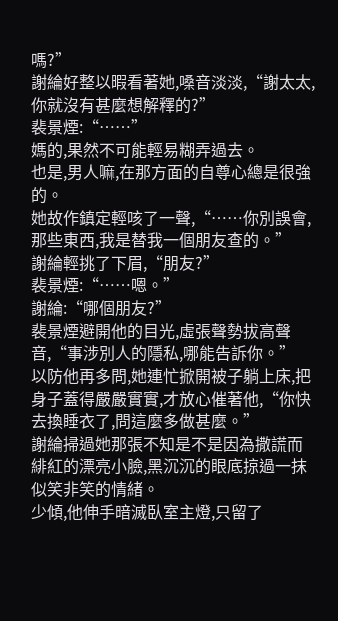嗎?”
謝綸好整以暇看著她,嗓音淡淡,“謝太太,你就沒有甚麼想解釋的?”
裴景煙:“……”
媽的,果然不可能輕易糊弄過去。
也是,男人嘛,在那方面的自尊心總是很強的。
她故作鎮定輕咳了一聲,“……你別誤會,那些東西,我是替我一個朋友查的。”
謝綸輕挑了下眉,“朋友?”
裴景煙:“……嗯。”
謝綸:“哪個朋友?”
裴景煙避開他的目光,虛張聲勢拔高聲音,“事涉別人的隱私,哪能告訴你。”
以防他再多問,她連忙掀開被子躺上床,把身子蓋得嚴嚴實實,才放心催著他,“你快去換睡衣了,問這麼多做甚麼。”
謝綸掃過她那張不知是不是因為撒謊而緋紅的漂亮小臉,黑沉沉的眼底掠過一抹似笑非笑的情緒。
少傾,他伸手暗滅臥室主燈,只留了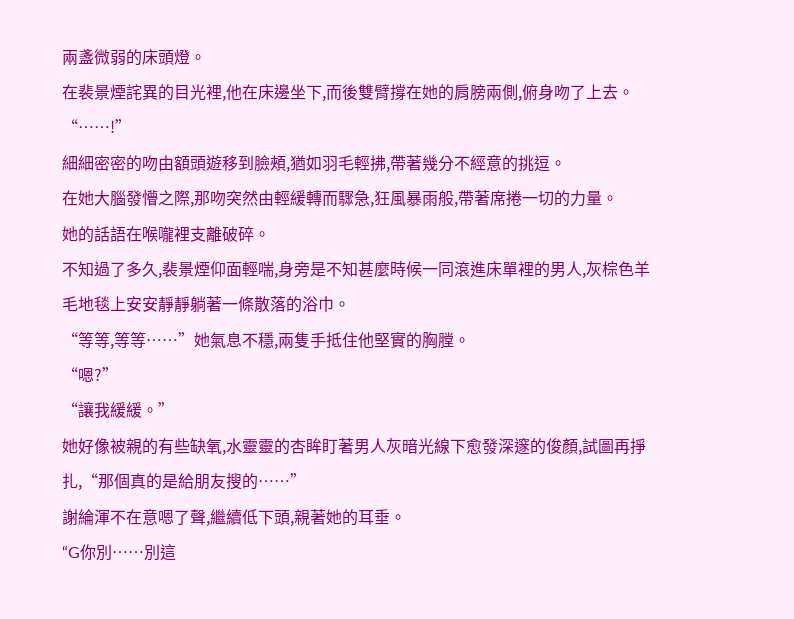兩盞微弱的床頭燈。
在裴景煙詫異的目光裡,他在床邊坐下,而後雙臂撐在她的肩膀兩側,俯身吻了上去。
“……!”
細細密密的吻由額頭遊移到臉頰,猶如羽毛輕拂,帶著幾分不經意的挑逗。
在她大腦發懵之際,那吻突然由輕緩轉而驟急,狂風暴雨般,帶著席捲一切的力量。
她的話語在喉嚨裡支離破碎。
不知過了多久,裴景煙仰面輕喘,身旁是不知甚麼時候一同滾進床單裡的男人,灰棕色羊毛地毯上安安靜靜躺著一條散落的浴巾。
“等等,等等……”她氣息不穩,兩隻手抵住他堅實的胸膛。
“嗯?”
“讓我緩緩。”
她好像被親的有些缺氧,水靈靈的杏眸盯著男人灰暗光線下愈發深邃的俊顏,試圖再掙扎,“那個真的是給朋友搜的……”
謝綸渾不在意嗯了聲,繼續低下頭,親著她的耳垂。
“G你別……別這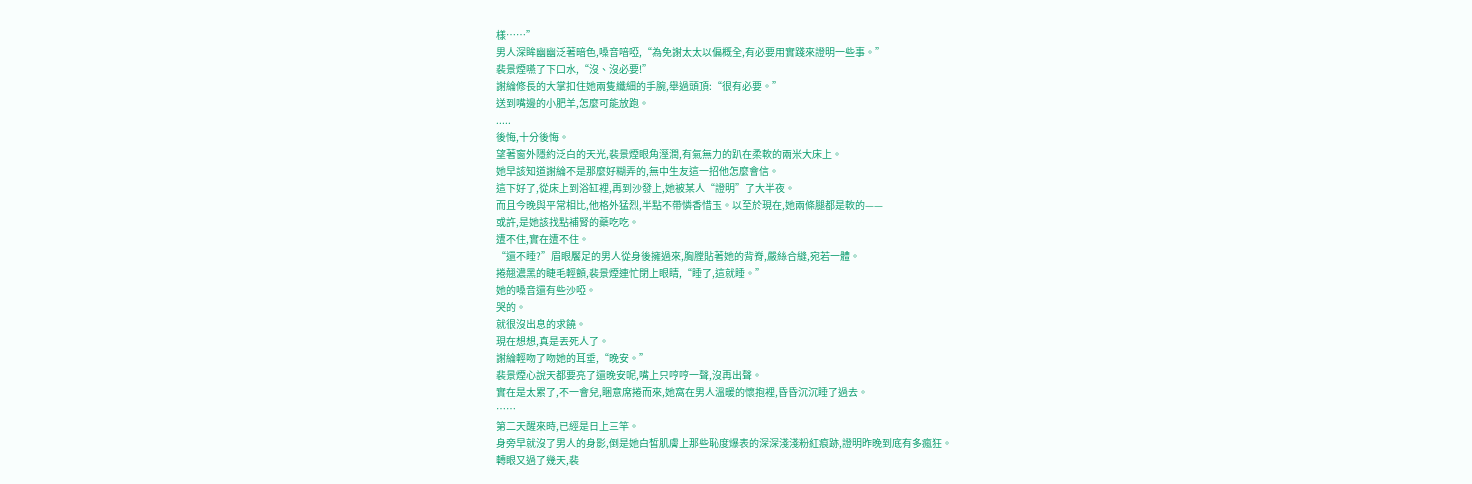樣……”
男人深眸幽幽泛著暗色,嗓音喑啞,“為免謝太太以偏概全,有必要用實踐來證明一些事。”
裴景煙嚥了下口水,“沒、沒必要!”
謝綸修長的大掌扣住她兩隻纖細的手腕,舉過頭頂:“很有必要。”
送到嘴邊的小肥羊,怎麼可能放跑。
.....
後悔,十分後悔。
望著窗外隱約泛白的天光,裴景煙眼角溼潤,有氣無力的趴在柔軟的兩米大床上。
她早該知道謝綸不是那麼好糊弄的,無中生友這一招他怎麼會信。
這下好了,從床上到浴缸裡,再到沙發上,她被某人“證明”了大半夜。
而且今晚與平常相比,他格外猛烈,半點不帶憐香惜玉。以至於現在,她兩條腿都是軟的——
或許,是她該找點補腎的藥吃吃。
遭不住,實在遭不住。
“還不睡?”眉眼饜足的男人從身後擁過來,胸膛貼著她的背脊,嚴絲合縫,宛若一體。
捲翹濃黑的睫毛輕顫,裴景煙連忙閉上眼睛,“睡了,這就睡。”
她的嗓音還有些沙啞。
哭的。
就很沒出息的求饒。
現在想想,真是丟死人了。
謝綸輕吻了吻她的耳垂,“晚安。”
裴景煙心說天都要亮了還晚安呢,嘴上只哼哼一聲,沒再出聲。
實在是太累了,不一會兒,睏意席捲而來,她窩在男人溫暖的懷抱裡,昏昏沉沉睡了過去。
……
第二天醒來時,已經是日上三竿。
身旁早就沒了男人的身影,倒是她白皙肌膚上那些恥度爆表的深深淺淺粉紅痕跡,證明昨晚到底有多瘋狂。
轉眼又過了幾天,裴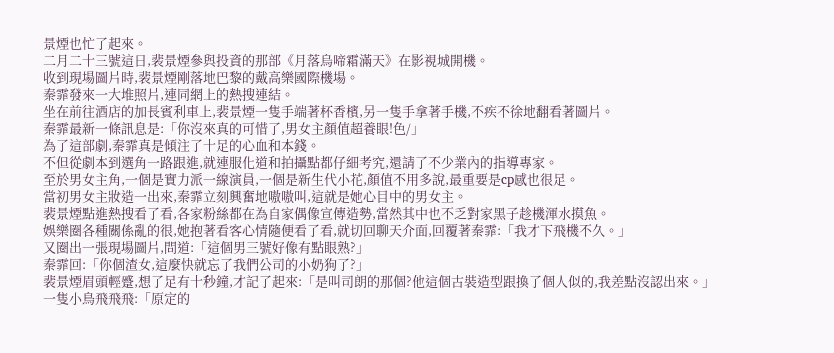景煙也忙了起來。
二月二十三號這日,裴景煙參與投資的那部《月落烏啼霜滿天》在影視城開機。
收到現場圖片時,裴景煙剛落地巴黎的戴高樂國際機場。
秦霏發來一大堆照片,連同網上的熱搜連結。
坐在前往酒店的加長賓利車上,裴景煙一隻手端著杯香檳,另一隻手拿著手機,不疾不徐地翻看著圖片。
秦霏最新一條訊息是:「你沒來真的可惜了,男女主顏值超養眼!色/」
為了這部劇,秦霏真是傾注了十足的心血和本錢。
不但從劇本到選角一路跟進,就連服化道和拍攝點都仔細考究,還請了不少業內的指導專家。
至於男女主角,一個是實力派一線演員,一個是新生代小花,顏值不用多說,最重要是cp感也很足。
當初男女主妝造一出來,秦霏立刻興奮地嗷嗷叫,這就是她心目中的男女主。
裴景煙點進熱搜看了看,各家粉絲都在為自家偶像宣傳造勢,當然其中也不乏對家黑子趁機渾水摸魚。
娛樂圈各種關係亂的很,她抱著看客心情隨便看了看,就切回聊天介面,回覆著秦霏:「我才下飛機不久。」
又圈出一張現場圖片,問道:「這個男三號好像有點眼熟?」
秦霏回:「你個渣女,這麼快就忘了我們公司的小奶狗了?」
裴景煙眉頭輕蹙,想了足有十秒鐘,才記了起來:「是叫司朗的那個?他這個古裝造型跟換了個人似的,我差點沒認出來。」
一隻小鳥飛飛飛:「原定的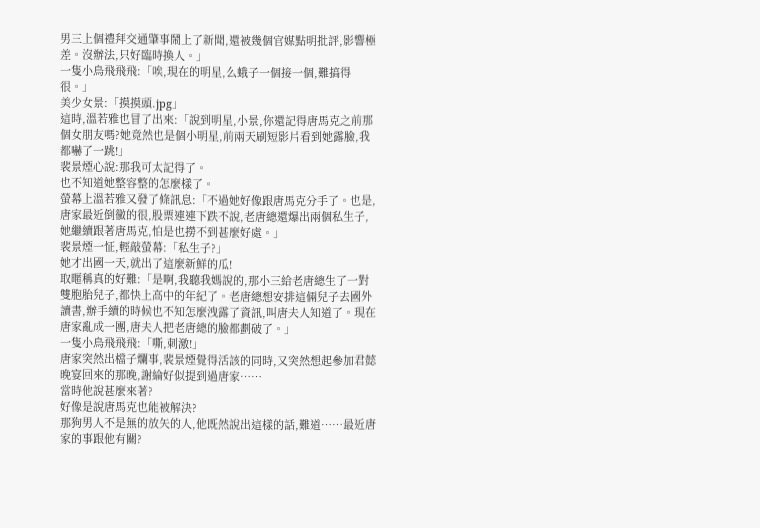男三上個禮拜交通肇事鬧上了新聞,還被幾個官媒點明批評,影響極差。沒辦法,只好臨時換人。」
一隻小鳥飛飛飛:「唉,現在的明星,么蛾子一個接一個,難搞得很。」
美少女景:「摸摸頭.jpg」
這時,溫若雅也冒了出來:「說到明星,小景,你還記得唐馬克之前那個女朋友嗎?她竟然也是個小明星,前兩天刷短影片看到她露臉,我都嚇了一跳!」
裴景煙心說:那我可太記得了。
也不知道她整容整的怎麼樣了。
螢幕上溫若雅又發了條訊息:「不過她好像跟唐馬克分手了。也是,唐家最近倒黴的很,股票連連下跌不說,老唐總還爆出兩個私生子,她繼續跟著唐馬克,怕是也撈不到甚麼好處。」
裴景煙一怔,輕敲螢幕:「私生子?」
她才出國一天,就出了這麼新鮮的瓜!
取暱稱真的好難:「是啊,我聽我媽說的,那小三給老唐總生了一對雙胞胎兒子,都快上高中的年紀了。老唐總想安排這倆兒子去國外讀書,辦手續的時候也不知怎麼洩露了資訊,叫唐夫人知道了。現在唐家亂成一團,唐夫人把老唐總的臉都劃破了。」
一隻小鳥飛飛飛:「嘶,刺激!」
唐家突然出檔子爛事,裴景煙覺得活該的同時,又突然想起參加君懿晚宴回來的那晚,謝綸好似提到過唐家……
當時他說甚麼來著?
好像是說唐馬克也能被解決?
那狗男人不是無的放矢的人,他既然說出這樣的話,難道……最近唐家的事跟他有關?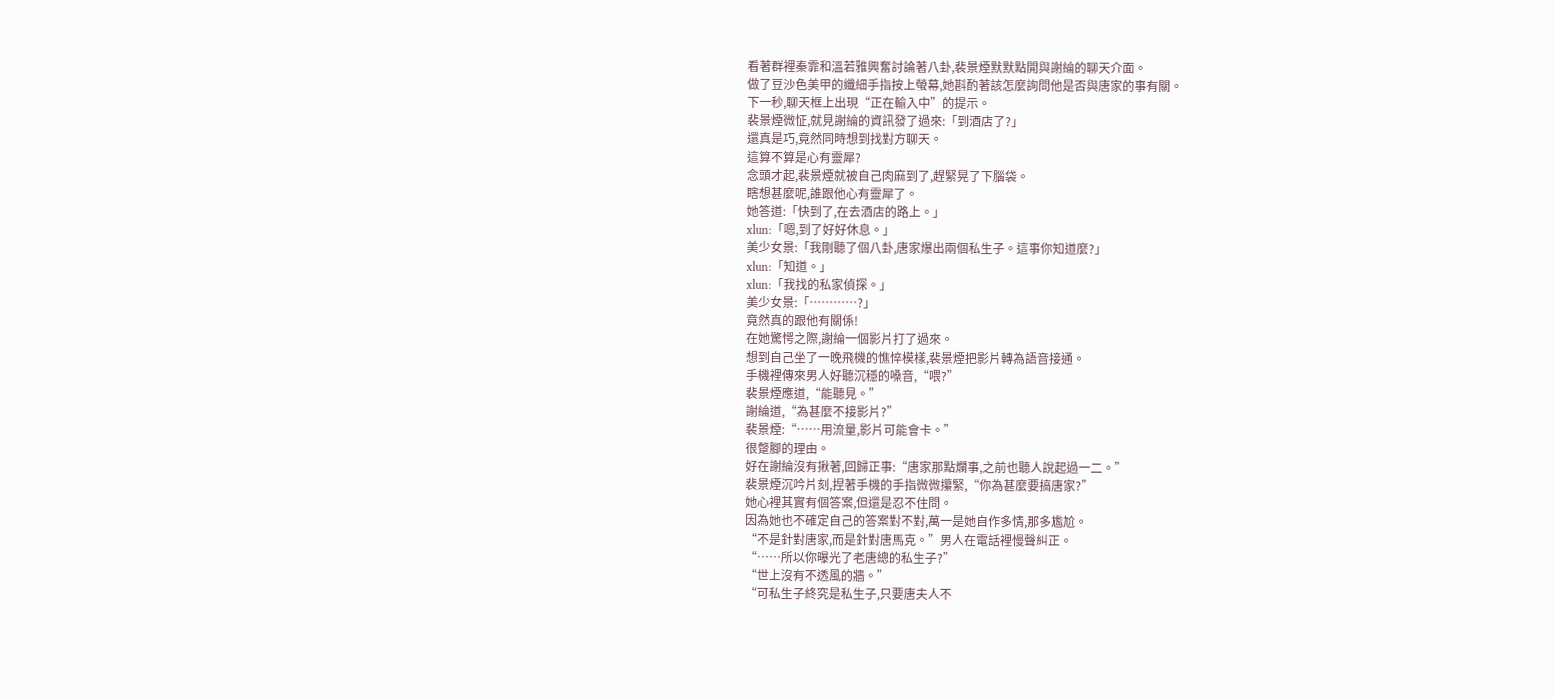看著群裡秦霏和溫若雅興奮討論著八卦,裴景煙默默點開與謝綸的聊天介面。
做了豆沙色美甲的纖細手指按上螢幕,她斟酌著該怎麼詢問他是否與唐家的事有關。
下一秒,聊天框上出現“正在輸入中”的提示。
裴景煙微怔,就見謝綸的資訊發了過來:「到酒店了?」
還真是巧,竟然同時想到找對方聊天。
這算不算是心有靈犀?
念頭才起,裴景煙就被自己肉麻到了,趕緊晃了下腦袋。
瞎想甚麼呢,誰跟他心有靈犀了。
她答道:「快到了,在去酒店的路上。」
xlun:「嗯,到了好好休息。」
美少女景:「我剛聽了個八卦,唐家爆出兩個私生子。這事你知道麼?」
xlun:「知道。」
xlun:「我找的私家偵探。」
美少女景:「…………?」
竟然真的跟他有關係!
在她驚愕之際,謝綸一個影片打了過來。
想到自己坐了一晚飛機的憔悴模樣,裴景煙把影片轉為語音接通。
手機裡傳來男人好聽沉穩的嗓音,“喂?”
裴景煙應道,“能聽見。”
謝綸道,“為甚麼不接影片?”
裴景煙:“……用流量,影片可能會卡。”
很蹩腳的理由。
好在謝綸沒有揪著,回歸正事:“唐家那點爛事,之前也聽人說起過一二。”
裴景煙沉吟片刻,捏著手機的手指微微攥緊,“你為甚麼要搞唐家?”
她心裡其實有個答案,但還是忍不住問。
因為她也不確定自己的答案對不對,萬一是她自作多情,那多尷尬。
“不是針對唐家,而是針對唐馬克。”男人在電話裡慢聲糾正。
“……所以你曝光了老唐總的私生子?”
“世上沒有不透風的牆。”
“可私生子終究是私生子,只要唐夫人不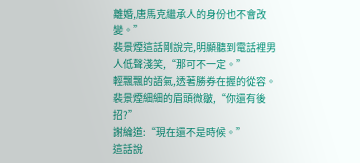離婚,唐馬克繼承人的身份也不會改變。”
裴景煙這話剛說完,明顯聽到電話裡男人低聲淺笑,“那可不一定。”
輕飄飄的語氣,透著勝券在握的從容。
裴景煙細細的眉頭微皺,“你還有後招?”
謝綸道:“現在還不是時候。”
這話說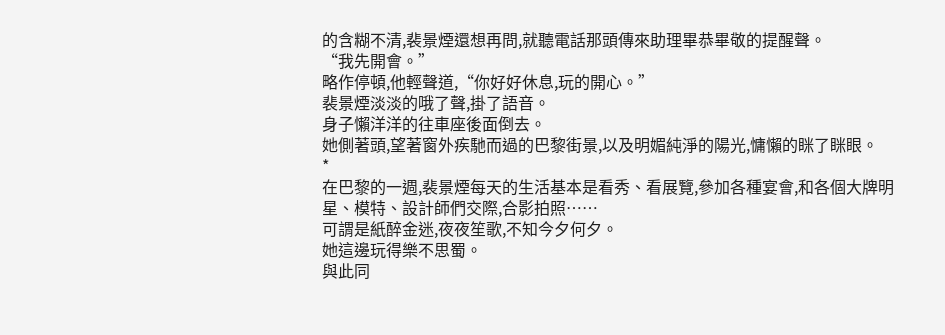的含糊不清,裴景煙還想再問,就聽電話那頭傳來助理畢恭畢敬的提醒聲。
“我先開會。”
略作停頓,他輕聲道,“你好好休息,玩的開心。”
裴景煙淡淡的哦了聲,掛了語音。
身子懶洋洋的往車座後面倒去。
她側著頭,望著窗外疾馳而過的巴黎街景,以及明媚純淨的陽光,慵懶的眯了眯眼。
*
在巴黎的一週,裴景煙每天的生活基本是看秀、看展覽,參加各種宴會,和各個大牌明星、模特、設計師們交際,合影拍照……
可謂是紙醉金迷,夜夜笙歌,不知今夕何夕。
她這邊玩得樂不思蜀。
與此同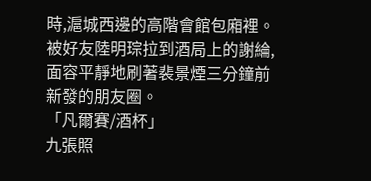時,滬城西邊的高階會館包廂裡。
被好友陸明琮拉到酒局上的謝綸,面容平靜地刷著裴景煙三分鐘前新發的朋友圈。
「凡爾賽/酒杯」
九張照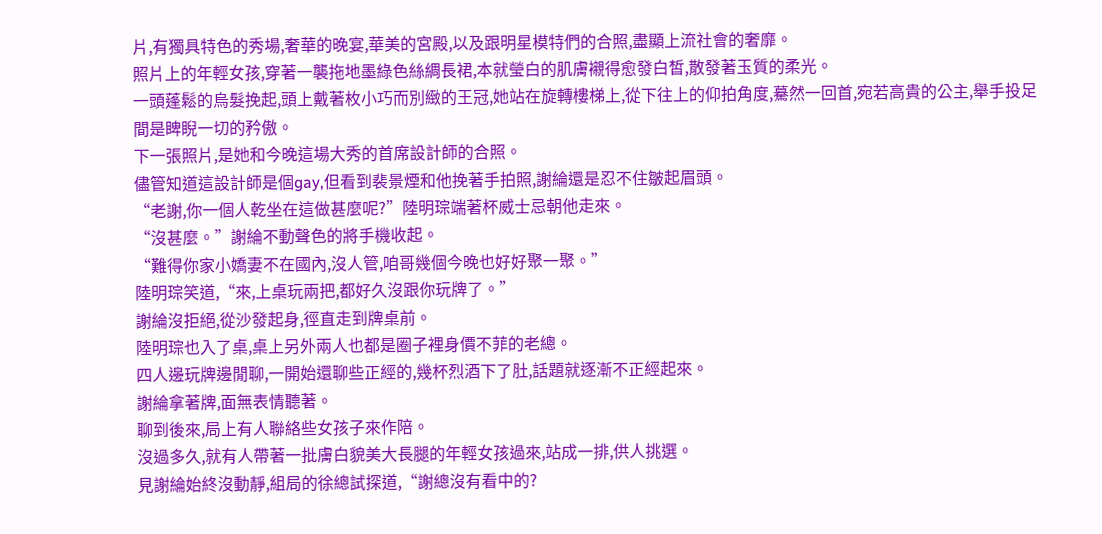片,有獨具特色的秀場,奢華的晚宴,華美的宮殿,以及跟明星模特們的合照,盡顯上流社會的奢靡。
照片上的年輕女孩,穿著一襲拖地墨綠色絲綢長裙,本就瑩白的肌膚襯得愈發白皙,散發著玉質的柔光。
一頭蓬鬆的烏髮挽起,頭上戴著枚小巧而別緻的王冠,她站在旋轉樓梯上,從下往上的仰拍角度,驀然一回首,宛若高貴的公主,舉手投足間是睥睨一切的矜傲。
下一張照片,是她和今晚這場大秀的首席設計師的合照。
儘管知道這設計師是個gay,但看到裴景煙和他挽著手拍照,謝綸還是忍不住皺起眉頭。
“老謝,你一個人乾坐在這做甚麼呢?”陸明琮端著杯威士忌朝他走來。
“沒甚麼。”謝綸不動聲色的將手機收起。
“難得你家小嬌妻不在國內,沒人管,咱哥幾個今晚也好好聚一聚。”
陸明琮笑道,“來,上桌玩兩把,都好久沒跟你玩牌了。”
謝綸沒拒絕,從沙發起身,徑直走到牌桌前。
陸明琮也入了桌,桌上另外兩人也都是圈子裡身價不菲的老總。
四人邊玩牌邊閒聊,一開始還聊些正經的,幾杯烈酒下了肚,話題就逐漸不正經起來。
謝綸拿著牌,面無表情聽著。
聊到後來,局上有人聯絡些女孩子來作陪。
沒過多久,就有人帶著一批膚白貌美大長腿的年輕女孩過來,站成一排,供人挑選。
見謝綸始終沒動靜,組局的徐總試探道,“謝總沒有看中的?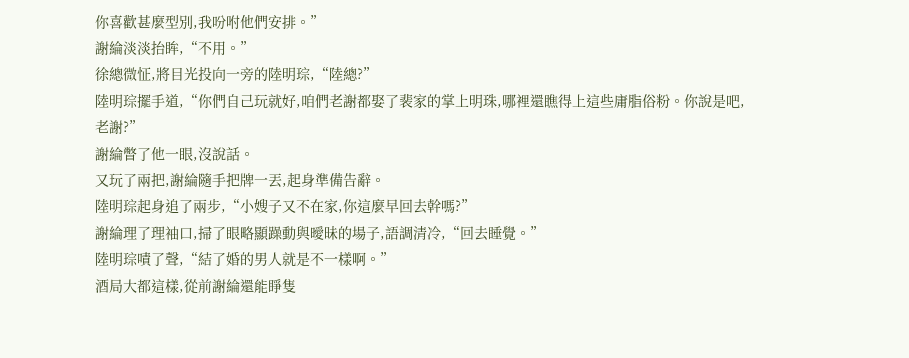你喜歡甚麼型別,我吩咐他們安排。”
謝綸淡淡抬眸,“不用。”
徐總微怔,將目光投向一旁的陸明琮,“陸總?”
陸明琮擺手道,“你們自己玩就好,咱們老謝都娶了裴家的掌上明珠,哪裡還瞧得上這些庸脂俗粉。你說是吧,老謝?”
謝綸瞥了他一眼,沒說話。
又玩了兩把,謝綸隨手把牌一丟,起身準備告辭。
陸明琮起身追了兩步,“小嫂子又不在家,你這麼早回去幹嗎?”
謝綸理了理袖口,掃了眼略顯躁動與曖昧的場子,語調清冷,“回去睡覺。”
陸明琮嘖了聲,“結了婚的男人就是不一樣啊。”
酒局大都這樣,從前謝綸還能睜隻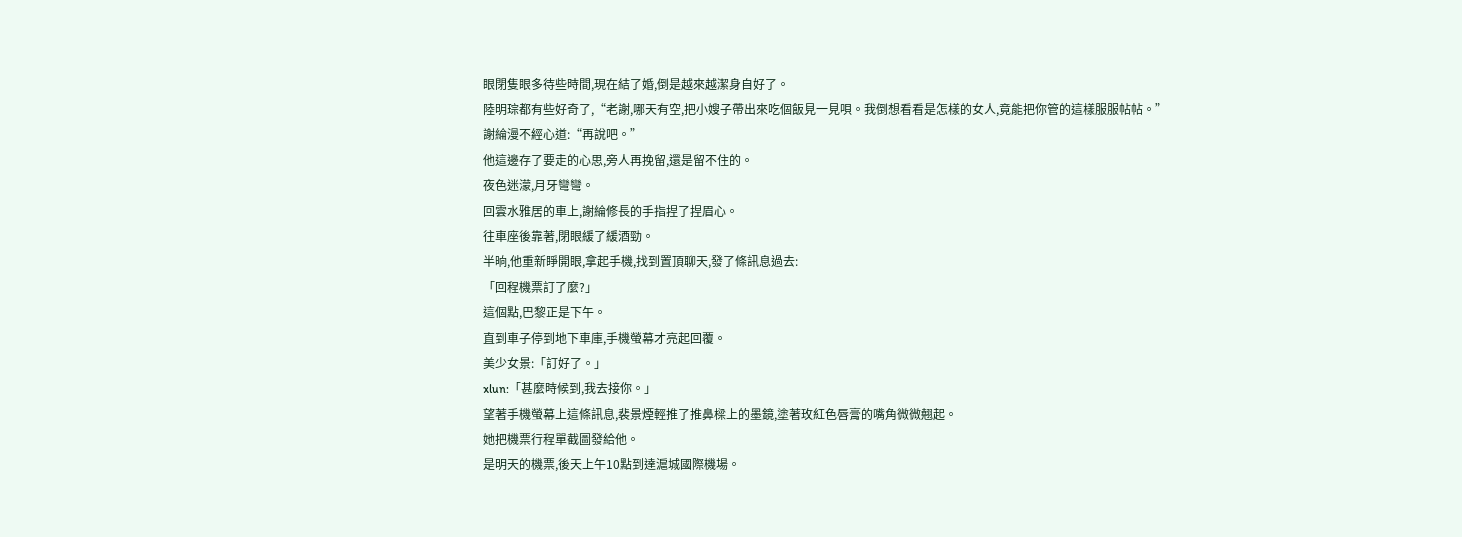眼閉隻眼多待些時間,現在結了婚,倒是越來越潔身自好了。
陸明琮都有些好奇了,“老謝,哪天有空,把小嫂子帶出來吃個飯見一見唄。我倒想看看是怎樣的女人,竟能把你管的這樣服服帖帖。”
謝綸漫不經心道:“再說吧。”
他這邊存了要走的心思,旁人再挽留,還是留不住的。
夜色迷濛,月牙彎彎。
回雲水雅居的車上,謝綸修長的手指捏了捏眉心。
往車座後靠著,閉眼緩了緩酒勁。
半晌,他重新睜開眼,拿起手機,找到置頂聊天,發了條訊息過去:
「回程機票訂了麼?」
這個點,巴黎正是下午。
直到車子停到地下車庫,手機螢幕才亮起回覆。
美少女景:「訂好了。」
xlun:「甚麼時候到,我去接你。」
望著手機螢幕上這條訊息,裴景煙輕推了推鼻樑上的墨鏡,塗著玫紅色唇膏的嘴角微微翹起。
她把機票行程單截圖發給他。
是明天的機票,後天上午10點到達滬城國際機場。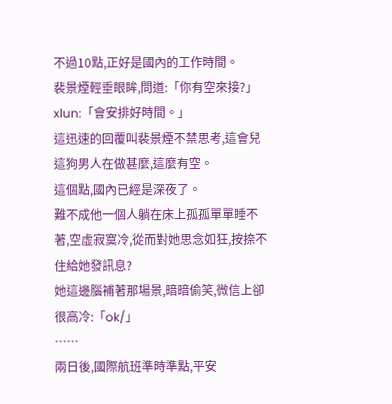不過10點,正好是國內的工作時間。
裴景煙輕垂眼眸,問道:「你有空來接?」
xlun:「會安排好時間。」
這迅速的回覆叫裴景煙不禁思考,這會兒這狗男人在做甚麼,這麼有空。
這個點,國內已經是深夜了。
難不成他一個人躺在床上孤孤單單睡不著,空虛寂寞冷,從而對她思念如狂,按捺不住給她發訊息?
她這邊腦補著那場景,暗暗偷笑,微信上卻很高冷:「ok/」
……
兩日後,國際航班準時準點,平安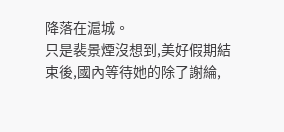降落在滬城。
只是裴景煙沒想到,美好假期結束後,國內等待她的除了謝綸,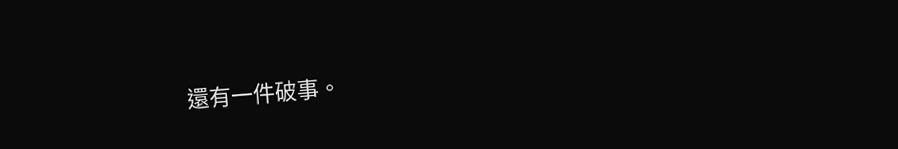還有一件破事。